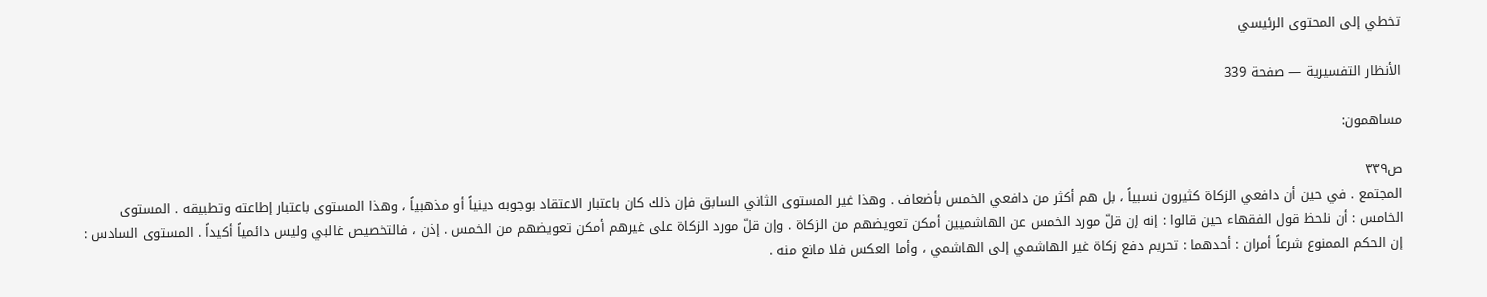تخطي إلى المحتوى الرئيسي

الأنظار التفسيرية — صفحة 339

مساهمون:

ص٣٣٩
المجتمع . في حين أن دافعي الزكاة كثيرون نسبياً ، بل هم أكثر من دافعي الخمس بأضعاف . وهذا غير المستوى الثاني السابق فإن ذلك كان باعتبار الاعتقاد بوجوبه دينياً أو مذهبياً ، وهذا المستوى باعتبار إطاعته وتطبيقه . المستوى الخامس : أن نلحظ قول الفقهاء حين قالوا : إنه إن قلّ مورد الخمس عن الهاشميين أمكن تعويضهم من الزكاة . وإن قلّ مورد الزكاة على غيرهم أمكن تعويضهم من الخمس . إذن ، فالتخصيص غالبي وليس دائمياً أكيداً . المستوى السادس : إن الحكم الممنوع شرعاً أمران : أحدهما : تحريم دفع زكاة غير الهاشمي إلى الهاشمي ، وأما العكس فلا مانع منه .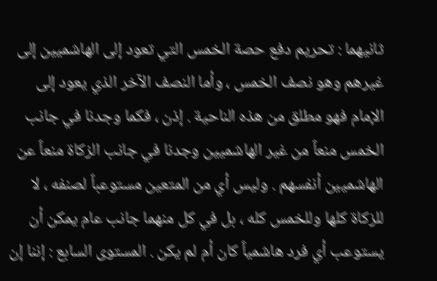ثانيهما : تحريم دفع حصة الخمس التي تعود إلى الهاشميين إلى غيرهم وهو نصف الخمس ، وأما النصف الآخر الذي يعود إلى الإمام فهو مطلق من هذه الناحية . إذن ، فكما وجدنا في جانب الخمس منعاً من غير الهاشميين وجدنا في جانب الزكاة منعاً عن الهاشميين أنفسهم . وليس أي من المتعين مستوعباً لصنفه ، لا للزكاة كلها وللخمس كله ، بل في كل منهما جانب عام يمكن أن يستوعب أي فرد هاشمياً كان أم لم يكن . المستوى السابع : إننا إن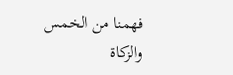فهمنا من الخمس والزكاة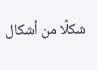شكلًا من أشكال